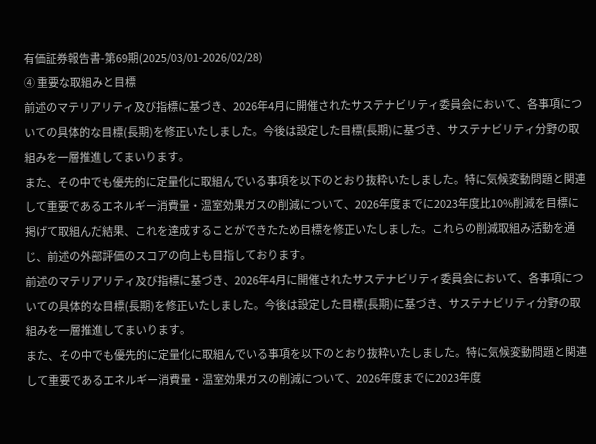有価証券報告書-第69期(2025/03/01-2026/02/28)
④ 重要な取組みと目標
前述のマテリアリティ及び指標に基づき、2026年4月に開催されたサステナビリティ委員会において、各事項についての具体的な目標(長期)を修正いたしました。今後は設定した目標(長期)に基づき、サステナビリティ分野の取組みを一層推進してまいります。
また、その中でも優先的に定量化に取組んでいる事項を以下のとおり抜粋いたしました。特に気候変動問題と関連して重要であるエネルギー消費量・温室効果ガスの削減について、2026年度までに2023年度比10%削減を目標に掲げて取組んだ結果、これを達成することができたため目標を修正いたしました。これらの削減取組み活動を通じ、前述の外部評価のスコアの向上も目指しております。
前述のマテリアリティ及び指標に基づき、2026年4月に開催されたサステナビリティ委員会において、各事項についての具体的な目標(長期)を修正いたしました。今後は設定した目標(長期)に基づき、サステナビリティ分野の取組みを一層推進してまいります。
また、その中でも優先的に定量化に取組んでいる事項を以下のとおり抜粋いたしました。特に気候変動問題と関連して重要であるエネルギー消費量・温室効果ガスの削減について、2026年度までに2023年度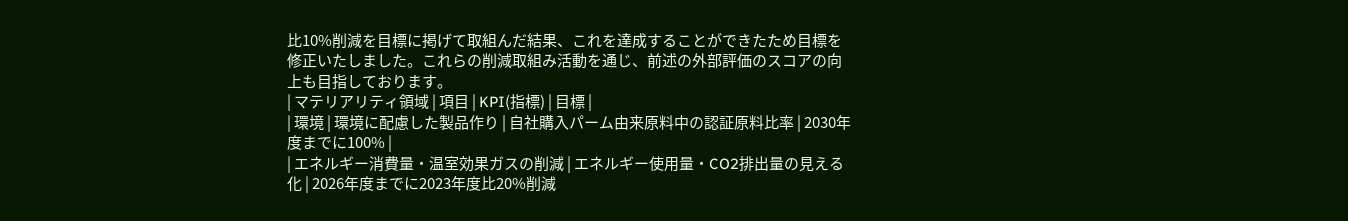比10%削減を目標に掲げて取組んだ結果、これを達成することができたため目標を修正いたしました。これらの削減取組み活動を通じ、前述の外部評価のスコアの向上も目指しております。
| マテリアリティ領域 | 項目 | KPI(指標) | 目標 |
| 環境 | 環境に配慮した製品作り | 自社購入パーム由来原料中の認証原料比率 | 2030年度までに100% |
| エネルギー消費量・温室効果ガスの削減 | エネルギー使用量・CO2排出量の見える化 | 2026年度までに2023年度比20%削減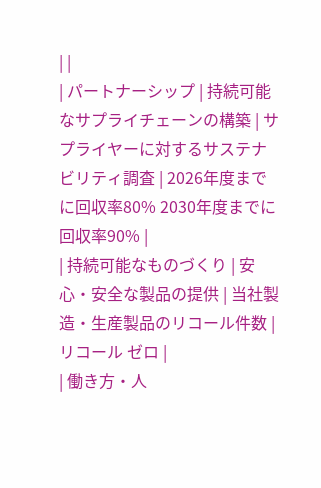| |
| パートナーシップ | 持続可能なサプライチェーンの構築 | サプライヤーに対するサステナビリティ調査 | 2026年度までに回収率80% 2030年度までに回収率90% |
| 持続可能なものづくり | 安心・安全な製品の提供 | 当社製造・生産製品のリコール件数 | リコール ゼロ |
| 働き方・人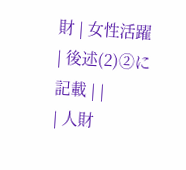財 | 女性活躍 | 後述(2)②に記載 | |
| 人財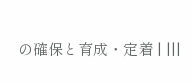の確保と育成・定着 | |||